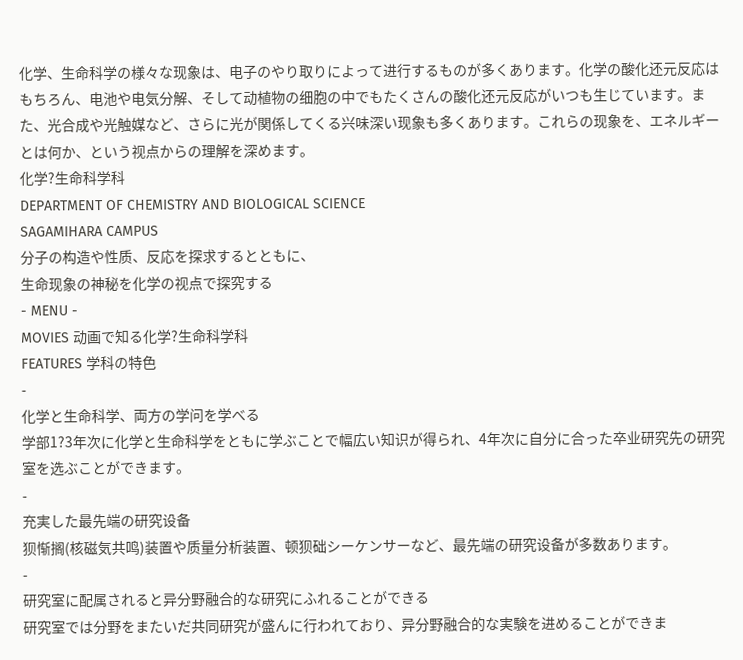化学、生命科学の様々な现象は、电子のやり取りによって进行するものが多くあります。化学の酸化还元反応はもちろん、电池や电気分解、そして动植物の细胞の中でもたくさんの酸化还元反応がいつも生じています。また、光合成や光触媒など、さらに光が関係してくる兴味深い现象も多くあります。これらの现象を、エネルギーとは何か、という视点からの理解を深めます。
化学?生命科学科
DEPARTMENT OF CHEMISTRY AND BIOLOGICAL SCIENCE
SAGAMIHARA CAMPUS
分子の构造や性质、反応を探求するとともに、
生命现象の神秘を化学の视点で探究する
- MENU -
MOVIES 动画で知る化学?生命科学科
FEATURES 学科の特色
-
化学と生命科学、両方の学问を学べる
学部1?3年次に化学と生命科学をともに学ぶことで幅広い知识が得られ、4年次に自分に合った卒业研究先の研究室を选ぶことができます。
-
充実した最先端の研究设备
狈惭搁(核磁気共鸣)装置や质量分析装置、顿狈础シーケンサーなど、最先端の研究设备が多数あります。
-
研究室に配属されると异分野融合的な研究にふれることができる
研究室では分野をまたいだ共同研究が盛んに行われており、异分野融合的な実験を进めることができま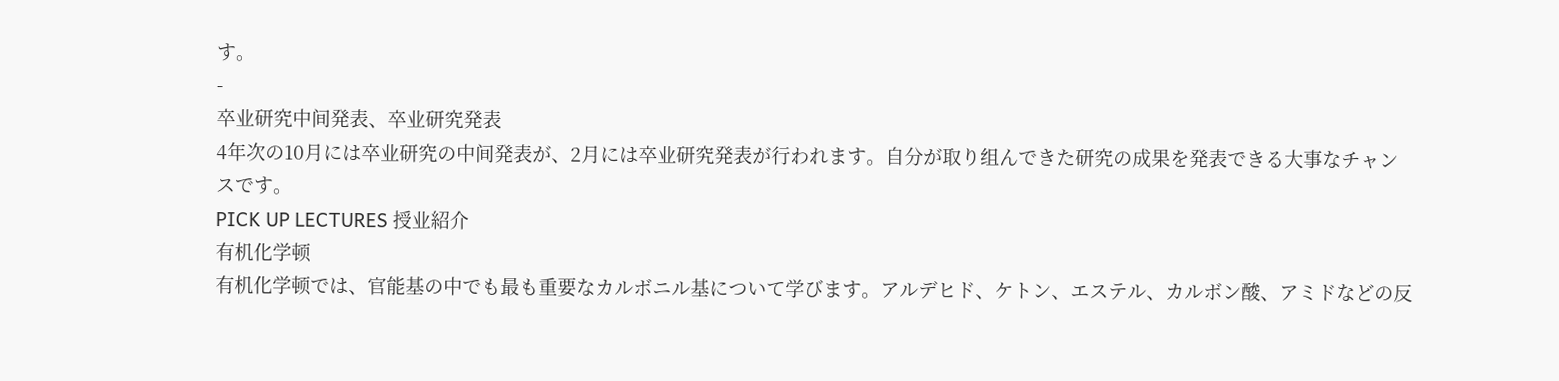す。
-
卒业研究中间発表、卒业研究発表
4年次の10月には卒业研究の中间発表が、2月には卒业研究発表が行われます。自分が取り组んできた研究の成果を発表できる大事なチャンスです。
PICK UP LECTURES 授业紹介
有机化学顿
有机化学顿では、官能基の中でも最も重要なカルボニル基について学びます。アルデヒド、ケトン、エステル、カルボン酸、アミドなどの反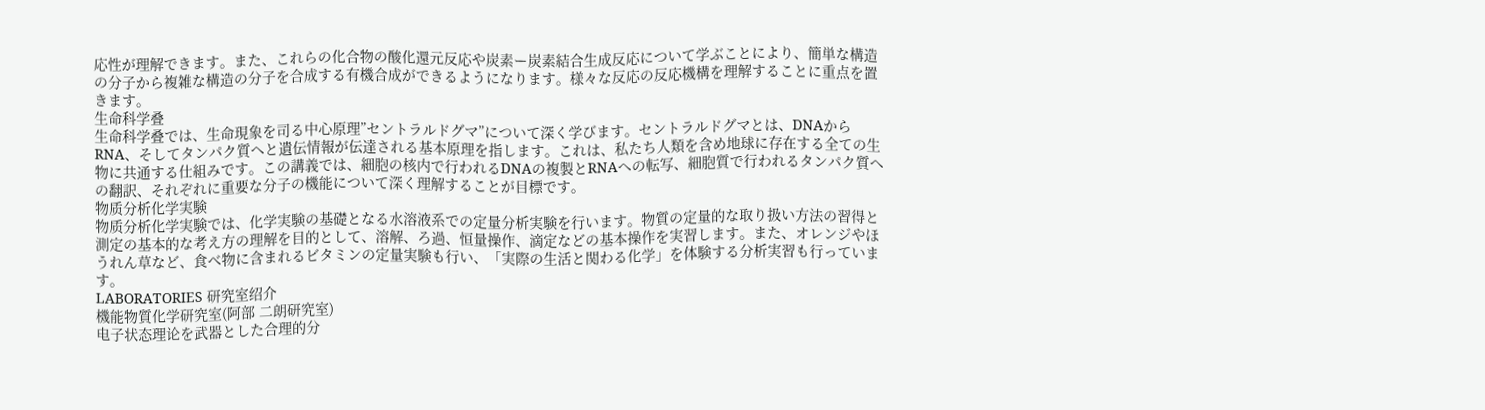応性が理解できます。また、これらの化合物の酸化還元反応や炭素ー炭素結合生成反応について学ぶことにより、簡単な構造の分子から複雑な構造の分子を合成する有機合成ができるようになります。様々な反応の反応機構を理解することに重点を置きます。
生命科学叠
生命科学叠では、生命現象を司る中心原理”セントラルドグマ”について深く学びます。セントラルドグマとは、DNAからRNA、そしてタンパク質へと遺伝情報が伝達される基本原理を指します。これは、私たち人類を含め地球に存在する全ての生物に共通する仕組みです。この講義では、細胞の核内で行われるDNAの複製とRNAへの転写、細胞質で行われるタンパク質への翻訳、それぞれに重要な分子の機能について深く理解することが目標です。
物质分析化学実験
物质分析化学実験では、化学実験の基礎となる水溶液系での定量分析実験を行います。物質の定量的な取り扱い方法の習得と測定の基本的な考え方の理解を目的として、溶解、ろ過、恒量操作、滴定などの基本操作を実習します。また、オレンジやほうれん草など、食べ物に含まれるビタミンの定量実験も行い、「実際の生活と関わる化学」を体験する分析実習も行っています。
LABORATORIES 研究室绍介
機能物質化学研究室(阿部 二朗研究室)
电子状态理论を武器とした合理的分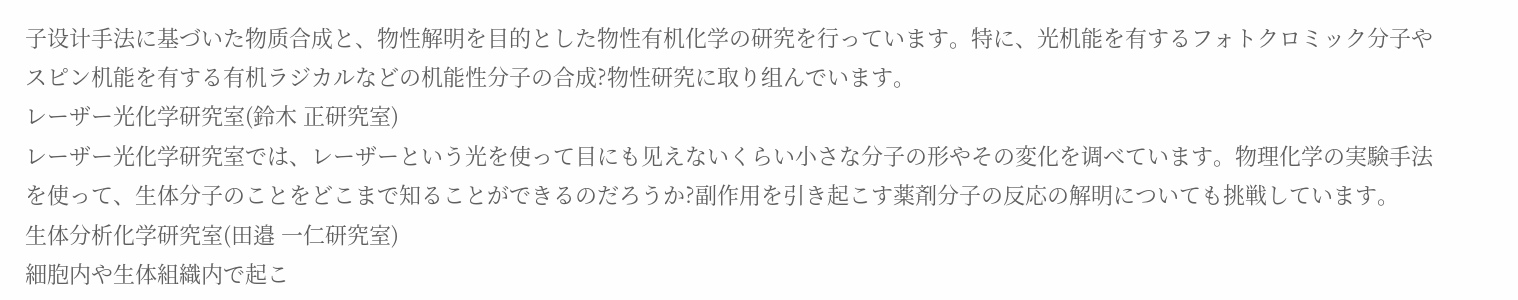子设计手法に基づいた物质合成と、物性解明を目的とした物性有机化学の研究を行っています。特に、光机能を有するフォトクロミック分子やスピン机能を有する有机ラジカルなどの机能性分子の合成?物性研究に取り组んでいます。
レーザー光化学研究室(鈴木 正研究室)
レーザー光化学研究室では、レーザーという光を使って目にも见えないくらい小さな分子の形やその変化を调べています。物理化学の実験手法を使って、生体分子のことをどこまで知ることができるのだろうか?副作用を引き起こす薬剤分子の反応の解明についても挑戦しています。
生体分析化学研究室(田邉 一仁研究室)
細胞内や生体組織内で起こ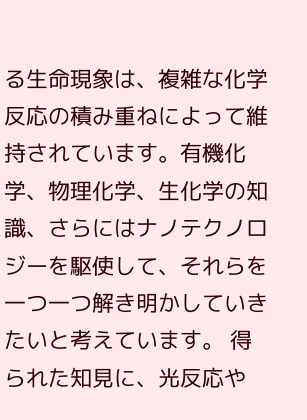る生命現象は、複雑な化学反応の積み重ねによって維持されています。有機化学、物理化学、生化学の知識、さらにはナノテクノロジーを駆使して、それらを一つ一つ解き明かしていきたいと考えています。 得られた知見に、光反応や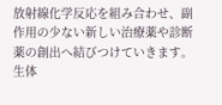放射線化学反応を組み合わせ、副作用の少ない新しい治療薬や診断薬の創出へ結びつけていきます。 生体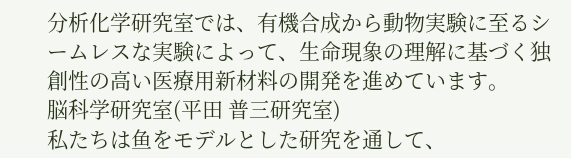分析化学研究室では、有機合成から動物実験に至るシームレスな実験によって、生命現象の理解に基づく独創性の高い医療用新材料の開発を進めています。
脳科学研究室(平田 普三研究室)
私たちは鱼をモデルとした研究を通して、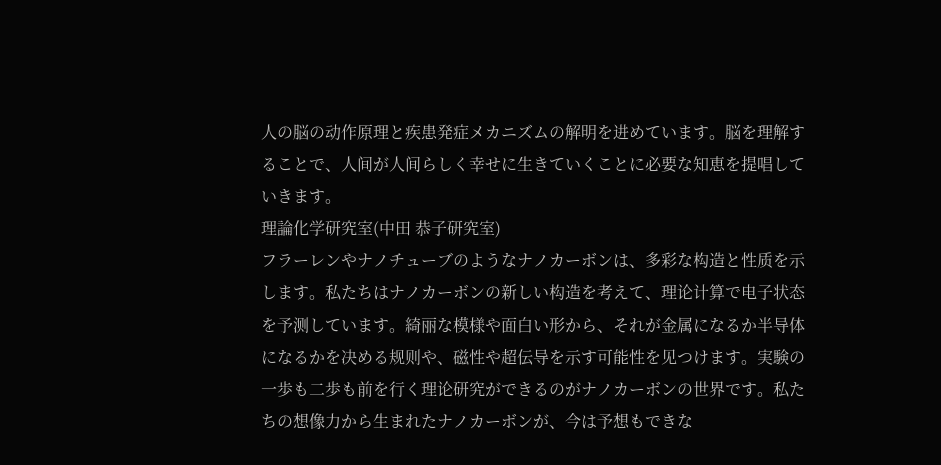人の脳の动作原理と疾患発症メカニズムの解明を进めています。脳を理解することで、人间が人间らしく幸せに生きていくことに必要な知恵を提唱していきます。
理論化学研究室(中田 恭子研究室)
フラーレンやナノチューブのようなナノカーボンは、多彩な构造と性质を示します。私たちはナノカーボンの新しい构造を考えて、理论计算で电子状态を予测しています。綺丽な模様や面白い形から、それが金属になるか半导体になるかを决める规则や、磁性や超伝导を示す可能性を见つけます。実験の一歩も二歩も前を行く理论研究ができるのがナノカーボンの世界です。私たちの想像力から生まれたナノカーボンが、今は予想もできな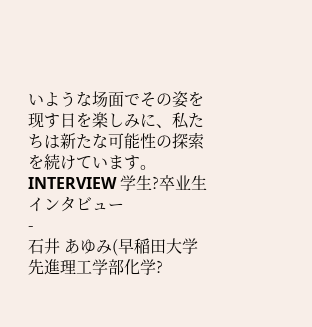いような场面でその姿を现す日を楽しみに、私たちは新たな可能性の探索を続けています。
INTERVIEW 学生?卒业生インタビュー
-
石井 あゆみ(早稲田大学 先進理工学部化学?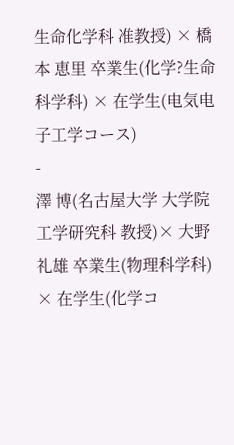生命化学科 准教授) × 橋本 恵里 卒業生(化学?生命科学科) × 在学生(电気电子工学コース)
-
澤 博(名古屋大学 大学院工学研究科 教授)× 大野 礼雄 卒業生(物理科学科) × 在学生(化学コ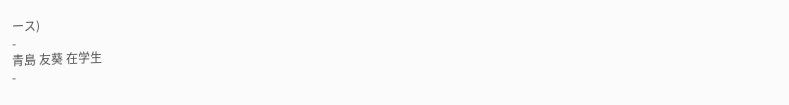ース)
-
青島 友葵 在学生
-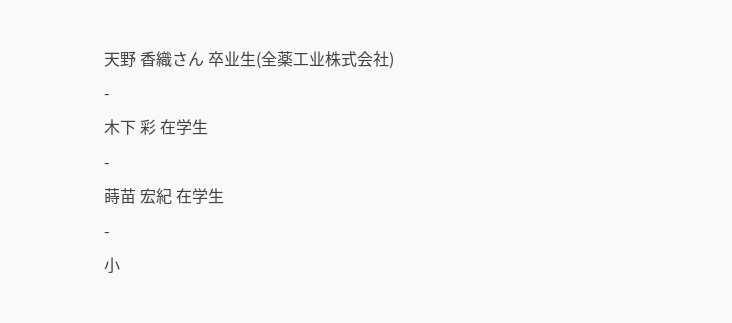天野 香織さん 卒业生(全薬工业株式会社)
-
木下 彩 在学生
-
蒔苗 宏紀 在学生
-
小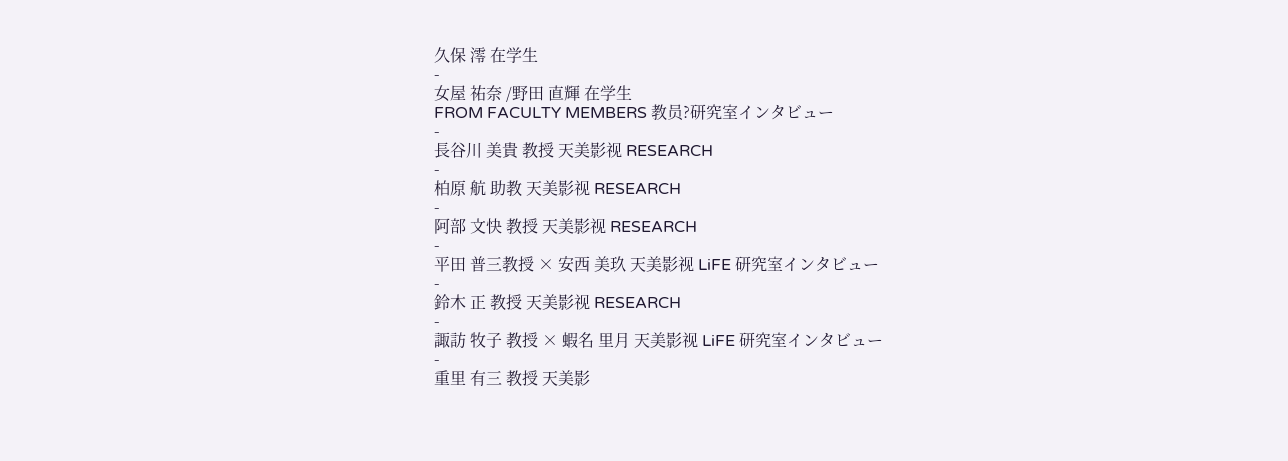久保 澪 在学生
-
女屋 祐奈 /野田 直輝 在学生
FROM FACULTY MEMBERS 教员?研究室インタビュー
-
長谷川 美貴 教授 天美影视 RESEARCH
-
柏原 航 助教 天美影视 RESEARCH
-
阿部 文快 教授 天美影视 RESEARCH
-
平田 普三教授 × 安西 美玖 天美影视 LiFE 研究室インタビュー
-
鈴木 正 教授 天美影视 RESEARCH
-
諏訪 牧子 教授 × 蝦名 里月 天美影视 LiFE 研究室インタビュー
-
重里 有三 教授 天美影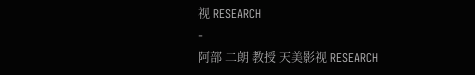视 RESEARCH
-
阿部 二朗 教授 天美影视 RESEARCH